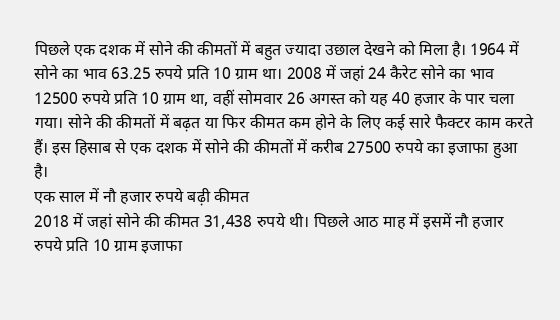पिछले एक दशक में सोने की कीमतों में बहुत ज्यादा उछाल देखने को मिला है। 1964 में सोने का भाव 63.25 रुपये प्रति 10 ग्राम था। 2008 में जहां 24 कैरेट सोने का भाव 12500 रुपये प्रति 10 ग्राम था, वहीं सोमवार 26 अगस्त को यह 40 हजार के पार चला गया। सोने की कीमतों में बढ़त या फिर कीमत कम होने के लिए कई सारे फैक्टर काम करते हैं। इस हिसाब से एक दशक में सोने की कीमतों में करीब 27500 रुपये का इजाफा हुआ है।
एक साल में नौ हजार रुपये बढ़ी कीमत
2018 में जहां सोने की कीमत 31,438 रुपये थी। पिछले आठ माह में इसमें नौ हजार रुपये प्रति 10 ग्राम इजाफा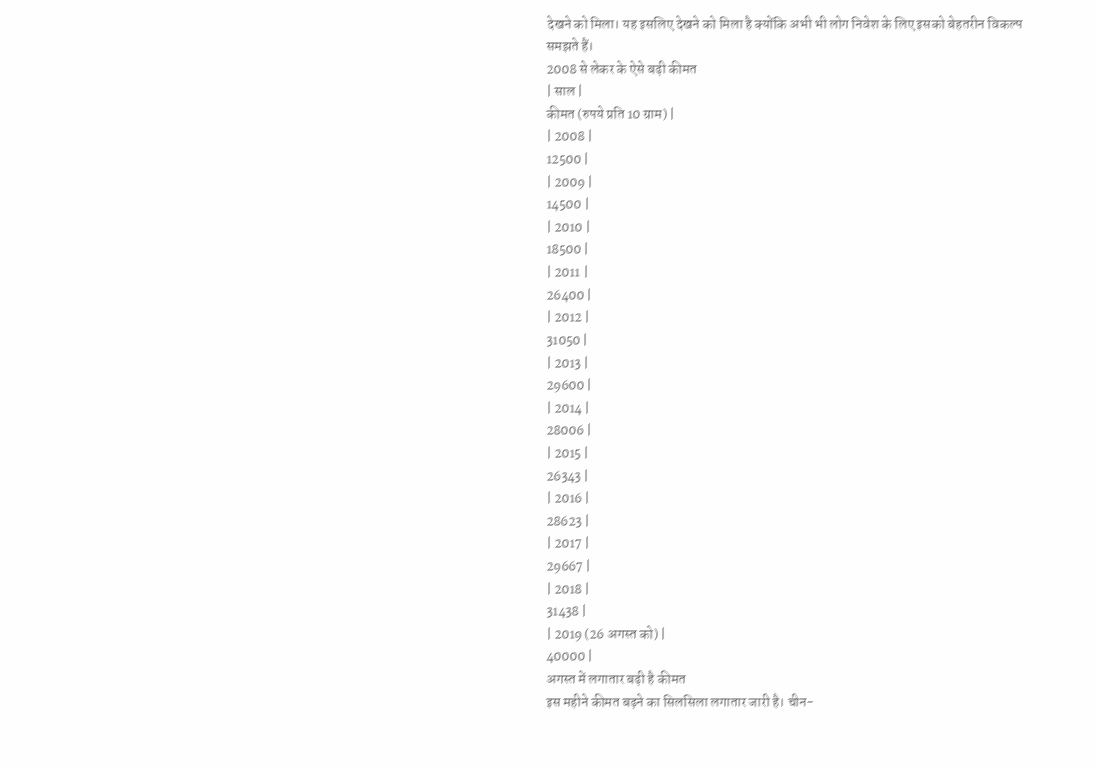देखने को मिला। यह इसलिए देखने को मिला है क्योंकि अभी भी लोग निवेश के लिए इसको बेहतरीन विकल्प समझते हैं।
2008 से लेकर के ऐसे बढ़ी कीमत
| साल |
कीमत (रुपये प्रति 10 ग्राम) |
| 2008 |
12500 |
| 2009 |
14500 |
| 2010 |
18500 |
| 2011 |
26400 |
| 2012 |
31050 |
| 2013 |
29600 |
| 2014 |
28006 |
| 2015 |
26343 |
| 2016 |
28623 |
| 2017 |
29667 |
| 2018 |
31438 |
| 2019 (26 अगस्त को) |
40000 |
अगस्त में लगातार बढ़ी है कीमत
इस महीने कीमत बढ़ने का सिलसिला लगातार जारी है। चीन-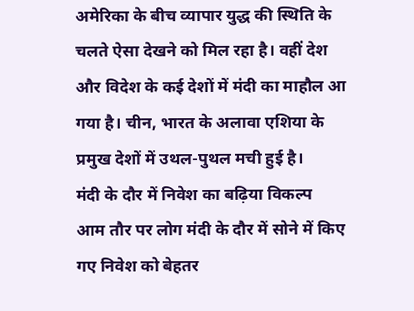अमेरिका के बीच व्यापार युद्ध की स्थिति के चलते ऐसा देखने को मिल रहा है। वहीं देश और विदेश के कई देशों में मंदी का माहौल आ गया है। चीन, भारत के अलावा एशिया के प्रमुख देशों में उथल-पुथल मची हुई है।
मंदी के दौर में निवेश का बढ़िया विकल्प
आम तौर पर लोग मंदी के दौर में सोने में किए गए निवेश को बेहतर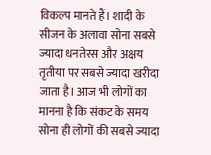विकल्प मानते हैं। शादी के सीजन के अलावा सोना सबसे ज्यादा धनतेरस और अक्षय तृतीया पर सबसे ज्यादा खरीदा जाता है। आज भी लोगों का मानना है कि संकट के समय सोना ही लोगों की सबसे ज्यादा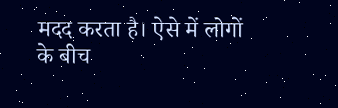मदद करता है। ऐसे में लोगों के बीच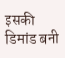इसकी डिमांड बनी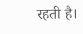रहती है।